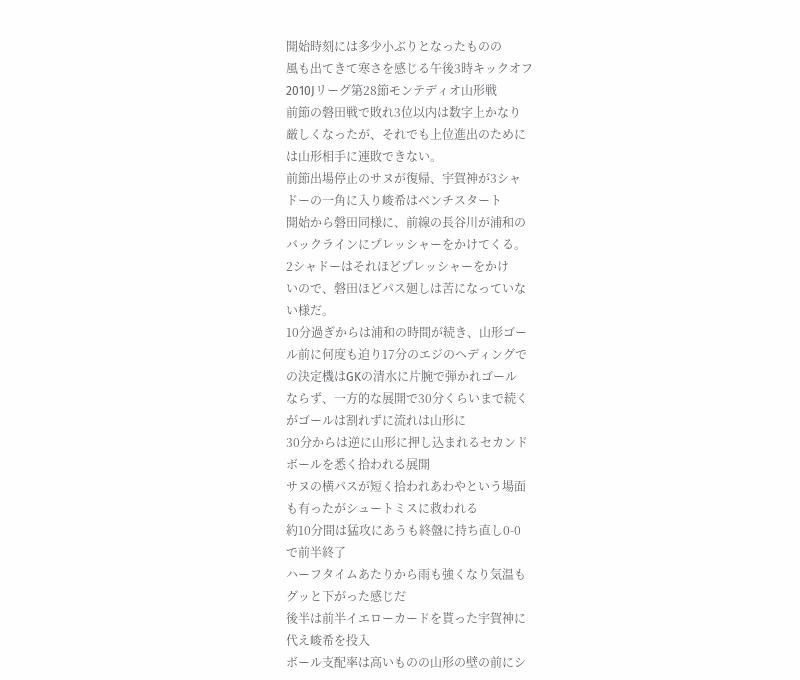開始時刻には多少小ぶりとなったものの
風も出てきて寒さを感じる午後3時キックオフ
2010Jリーグ第28節モンテディオ山形戦
前節の磐田戦で敗れ3位以内は数字上かなり
厳しくなったが、それでも上位進出のために
は山形相手に連敗できない。
前節出場停止のサヌが復帰、宇賀神が3シャ
ドーの一角に入り峻希はベンチスタート
開始から磐田同様に、前線の長谷川が浦和の
バックラインにプレッシャーをかけてくる。
2シャドーはそれほどプレッシャーをかけ
いので、磐田ほどパス廻しは苦になっていな
い様だ。
10分過ぎからは浦和の時間が続き、山形ゴー
ル前に何度も迫り17分のエジのヘディングで
の決定機はGKの清水に片腕で弾かれゴール
ならず、一方的な展開で30分くらいまで続く
がゴールは割れずに流れは山形に
30分からは逆に山形に押し込まれるセカンド
ボールを悉く拾われる展開
サヌの横パスが短く拾われあわやという場面
も有ったがシュートミスに救われる
約10分間は猛攻にあうも終盤に持ち直し0-0
で前半終了
ハーフタイムあたりから雨も強くなり気温も
グッと下がった感じだ
後半は前半イエローカードを貰った宇賀神に
代え峻希を投入
ボール支配率は高いものの山形の壁の前にシ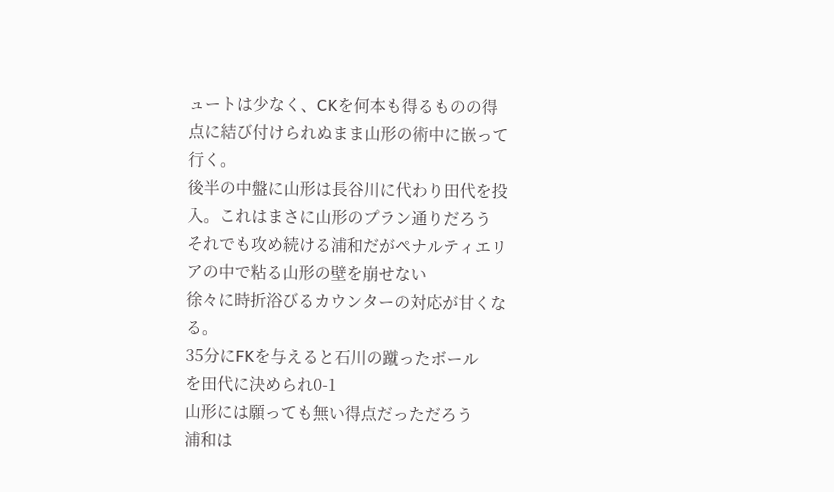ュートは少なく、CKを何本も得るものの得
点に結び付けられぬまま山形の術中に嵌って
行く。
後半の中盤に山形は長谷川に代わり田代を投
入。これはまさに山形のプラン通りだろう
それでも攻め続ける浦和だがペナルティエリ
アの中で粘る山形の壁を崩せない
徐々に時折浴びるカウンターの対応が甘くな
る。
35分にFKを与えると石川の蹴ったボール
を田代に決められ0-1
山形には願っても無い得点だっただろう
浦和は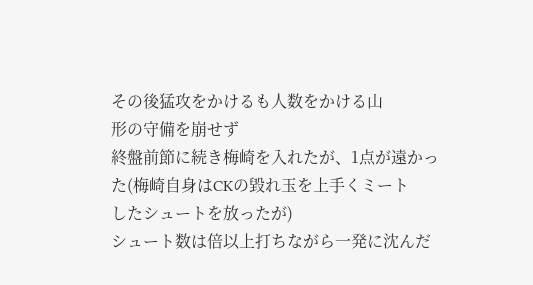その後猛攻をかけるも人数をかける山
形の守備を崩せず
終盤前節に続き梅崎を入れたが、1点が遠かっ
た(梅崎自身はCKの毀れ玉を上手くミート
したシュートを放ったが)
シュート数は倍以上打ちながら一発に沈んだ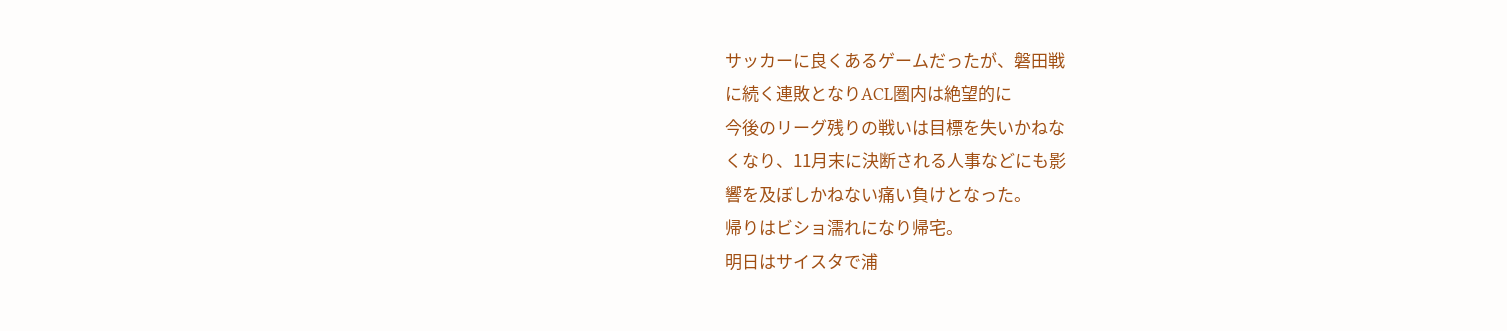サッカーに良くあるゲームだったが、磐田戦
に続く連敗となりACL圏内は絶望的に
今後のリーグ残りの戦いは目標を失いかねな
くなり、11月末に決断される人事などにも影
響を及ぼしかねない痛い負けとなった。
帰りはビショ濡れになり帰宅。
明日はサイスタで浦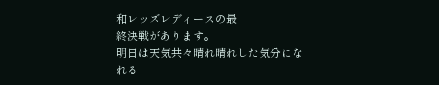和レッズレディースの最
終決戦があります。
明日は天気共々晴れ晴れした気分になれる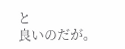と
良いのだが。